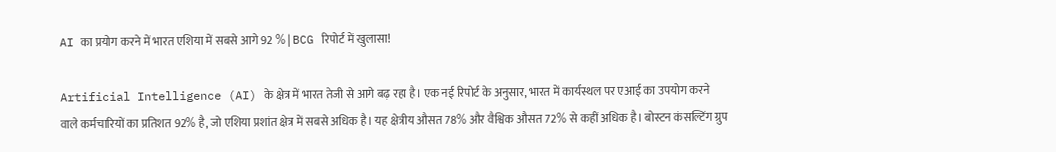AI का प्रयोग करने में भारत एशिया में सबसे आगे 92 % | BCG रिपोर्ट में खुलासा!

Artificial Intelligence (AI) के क्षेत्र में भारत तेजी से आगे बढ़ रहा है। एक नई रिपोर्ट के अनुसार, भारत में कार्यस्थल पर एआई का उपयोग करने वाले कर्मचारियों का प्रतिशत 92% है, जो एशिया प्रशांत क्षेत्र में सबसे अधिक है। यह क्षेत्रीय औसत 78% और वैश्विक औसत 72% से कहीं अधिक है। बोस्टन कंसल्टिंग ग्रुप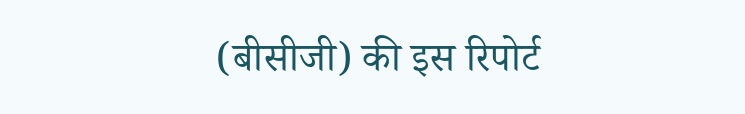(बीसीजी) की इस रिपोर्ट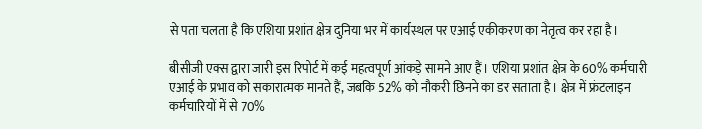से पता चलता है कि एशिया प्रशांत क्षेत्र दुनिया भर में कार्यस्थल पर एआई एकीकरण का नेतृत्व कर रहा है।

बीसीजी एक्स द्वारा जारी इस रिपोर्ट में कई महत्वपूर्ण आंकड़े सामने आए हैं। एशिया प्रशांत क्षेत्र के 60% कर्मचारी एआई के प्रभाव को सकारात्मक मानते हैं, जबकि 52% को नौकरी छिनने का डर सताता है। क्षेत्र में फ्रंटलाइन कर्मचारियों में से 70%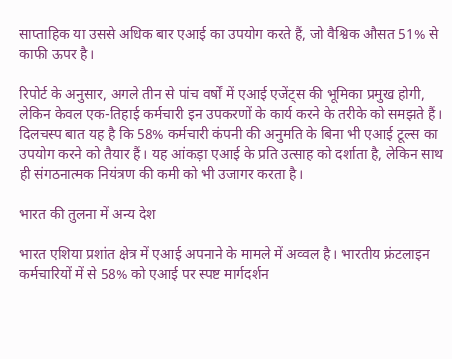साप्ताहिक या उससे अधिक बार एआई का उपयोग करते हैं, जो वैश्विक औसत 51% से काफी ऊपर है।

रिपोर्ट के अनुसार, अगले तीन से पांच वर्षों में एआई एजेंट्स की भूमिका प्रमुख होगी, लेकिन केवल एक-तिहाई कर्मचारी इन उपकरणों के कार्य करने के तरीके को समझते हैं। दिलचस्प बात यह है कि 58% कर्मचारी कंपनी की अनुमति के बिना भी एआई टूल्स का उपयोग करने को तैयार हैं। यह आंकड़ा एआई के प्रति उत्साह को दर्शाता है, लेकिन साथ ही संगठनात्मक नियंत्रण की कमी को भी उजागर करता है।

भारत की तुलना में अन्य देश

भारत एशिया प्रशांत क्षेत्र में एआई अपनाने के मामले में अव्वल है। भारतीय फ्रंटलाइन कर्मचारियों में से 58% को एआई पर स्पष्ट मार्गदर्शन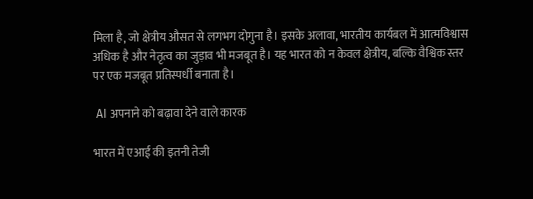मिला है, जो क्षेत्रीय औसत से लगभग दोगुना है। इसके अलावा, भारतीय कार्यबल में आत्मविश्वास अधिक है और नेतृत्व का जुड़ाव भी मजबूत है। यह भारत को न केवल क्षेत्रीय, बल्कि वैश्विक स्तर पर एक मजबूत प्रतिस्पर्धी बनाता है।

 AI अपनाने को बढ़ावा देने वाले कारक

भारत में एआई की इतनी तेजी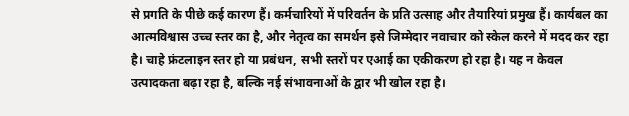से प्रगति के पीछे कई कारण हैं। कर्मचारियों में परिवर्तन के प्रति उत्साह और तैयारियां प्रमुख हैं। कार्यबल का आत्मविश्वास उच्च स्तर का है, और नेतृत्व का समर्थन इसे जिम्मेदार नवाचार को स्केल करने में मदद कर रहा है। चाहे फ्रंटलाइन स्तर हो या प्रबंधन, सभी स्तरों पर एआई का एकीकरण हो रहा है। यह न केवल उत्पादकता बढ़ा रहा है, बल्कि नई संभावनाओं के द्वार भी खोल रहा है।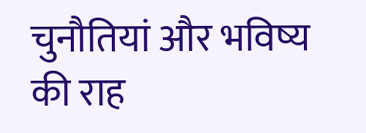चुनौतियां और भविष्य की राह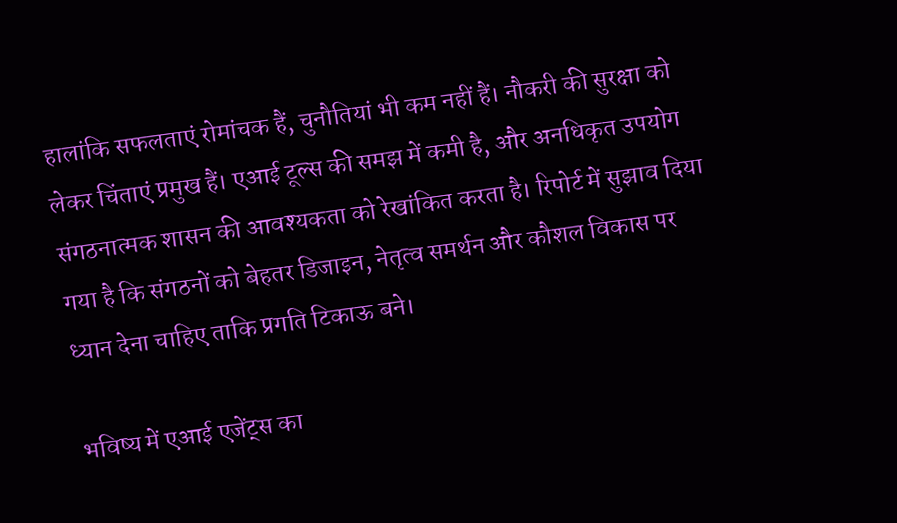हालांकि सफलताएं रोमांचक हैं, चुनौतियां भी कम नहीं हैं। नौकरी की सुरक्षा को लेकर चिंताएं प्रमुख हैं। एआई टूल्स की समझ में कमी है, और अनधिकृत उपयोग संगठनात्मक शासन की आवश्यकता को रेखांकित करता है। रिपोर्ट में सुझाव दिया गया है कि संगठनों को बेहतर डिजाइन, नेतृत्व समर्थन और कौशल विकास पर ध्यान देना चाहिए ताकि प्रगति टिकाऊ बने।

भविष्य में एआई एजेंट्स का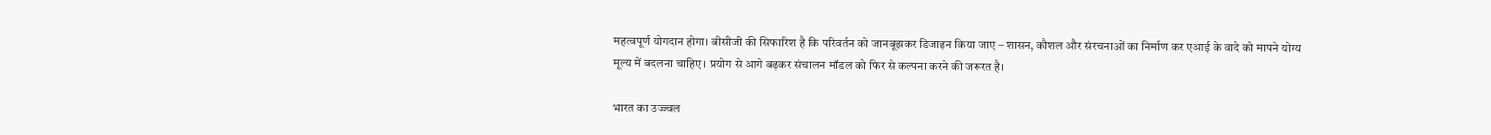महत्वपूर्ण योगदान होगा। बीसीजी की सिफारिश है कि परिवर्तन को जानबूझकर डिजाइन किया जाए – शासन, कौशल और संरचनाओं का निर्माण कर एआई के वादे को मापने योग्य मूल्य में बदलना चाहिए। प्रयोग से आगे बढ़कर संचालन मॉडल को फिर से कल्पना करने की जरूरत है।

भारत का उज्ज्वल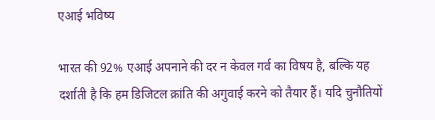एआई भविष्य

भारत की 92% एआई अपनाने की दर न केवल गर्व का विषय है, बल्कि यह दर्शाती है कि हम डिजिटल क्रांति की अगुवाई करने को तैयार हैं। यदि चुनौतियों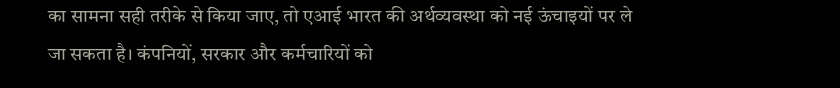का सामना सही तरीके से किया जाए, तो एआई भारत की अर्थव्यवस्था को नई ऊंचाइयों पर ले जा सकता है। कंपनियों, सरकार और कर्मचारियों को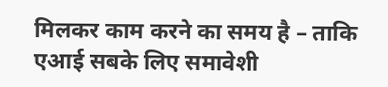मिलकर काम करने का समय है – ताकि एआई सबके लिए समावेशी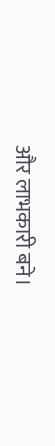और लाभकारी बने।